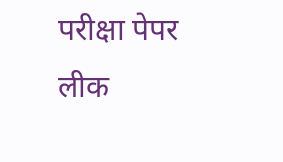परीक्षा पेपर लीक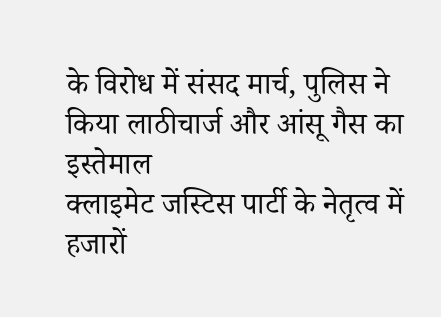के विरोध में संसद मार्च, पुलिस ने किया लाठीचार्ज और आंसू गैस का इस्तेमाल
क्लाइमेट जस्टिस पार्टी के नेतृत्व में हजारों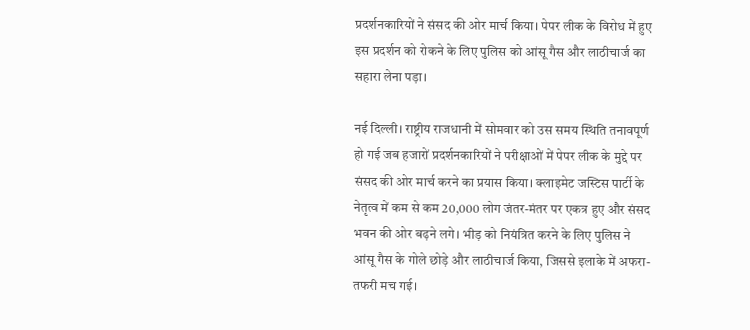प्रदर्शनकारियों ने संसद की ओर मार्च किया। पेपर लीक के विरोध में हुए इस प्रदर्शन को रोकने के लिए पुलिस को आंसू गैस और लाठीचार्ज का सहारा लेना पड़ा।

नई दिल्ली। राष्ट्रीय राजधानी में सोमवार को उस समय स्थिति तनावपूर्ण हो गई जब हजारों प्रदर्शनकारियों ने परीक्षाओं में पेपर लीक के मुद्दे पर संसद की ओर मार्च करने का प्रयास किया। क्लाइमेट जस्टिस पार्टी के नेतृत्व में कम से कम 20,000 लोग जंतर-मंतर पर एकत्र हुए और संसद भवन की ओर बढ़ने लगे। भीड़ को नियंत्रित करने के लिए पुलिस ने आंसू गैस के गोले छोड़े और लाठीचार्ज किया, जिससे इलाके में अफरा-तफरी मच गई।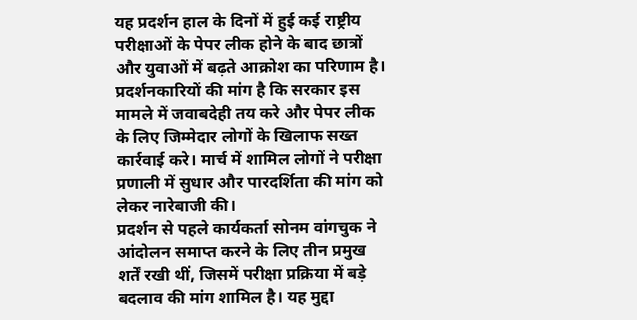यह प्रदर्शन हाल के दिनों में हुई कई राष्ट्रीय परीक्षाओं के पेपर लीक होने के बाद छात्रों और युवाओं में बढ़ते आक्रोश का परिणाम है। प्रदर्शनकारियों की मांग है कि सरकार इस मामले में जवाबदेही तय करे और पेपर लीक के लिए जिम्मेदार लोगों के खिलाफ सख्त कार्रवाई करे। मार्च में शामिल लोगों ने परीक्षा प्रणाली में सुधार और पारदर्शिता की मांग को लेकर नारेबाजी की।
प्रदर्शन से पहले कार्यकर्ता सोनम वांगचुक ने आंदोलन समाप्त करने के लिए तीन प्रमुख शर्तें रखी थीं, जिसमें परीक्षा प्रक्रिया में बड़े बदलाव की मांग शामिल है। यह मुद्दा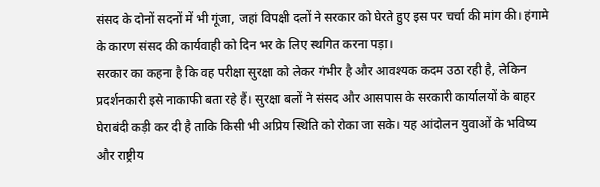संसद के दोनों सदनों में भी गूंजा, जहां विपक्षी दलों ने सरकार को घेरते हुए इस पर चर्चा की मांग की। हंगामे के कारण संसद की कार्यवाही को दिन भर के लिए स्थगित करना पड़ा।
सरकार का कहना है कि वह परीक्षा सुरक्षा को लेकर गंभीर है और आवश्यक कदम उठा रही है, लेकिन प्रदर्शनकारी इसे नाकाफी बता रहे हैं। सुरक्षा बलों ने संसद और आसपास के सरकारी कार्यालयों के बाहर घेराबंदी कड़ी कर दी है ताकि किसी भी अप्रिय स्थिति को रोका जा सके। यह आंदोलन युवाओं के भविष्य और राष्ट्रीय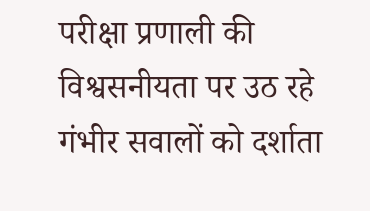परीक्षा प्रणाली की विश्वसनीयता पर उठ रहे गंभीर सवालों को दर्शाता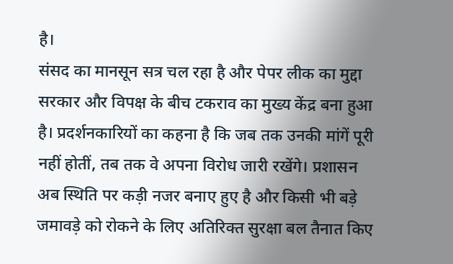है।
संसद का मानसून सत्र चल रहा है और पेपर लीक का मुद्दा सरकार और विपक्ष के बीच टकराव का मुख्य केंद्र बना हुआ है। प्रदर्शनकारियों का कहना है कि जब तक उनकी मांगें पूरी नहीं होतीं, तब तक वे अपना विरोध जारी रखेंगे। प्रशासन अब स्थिति पर कड़ी नजर बनाए हुए है और किसी भी बड़े जमावड़े को रोकने के लिए अतिरिक्त सुरक्षा बल तैनात किए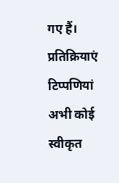गए हैं।
प्रतिक्रियाएं
टिप्पणियां
अभी कोई स्वीकृत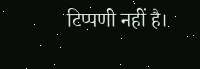टिप्पणी नहीं है।